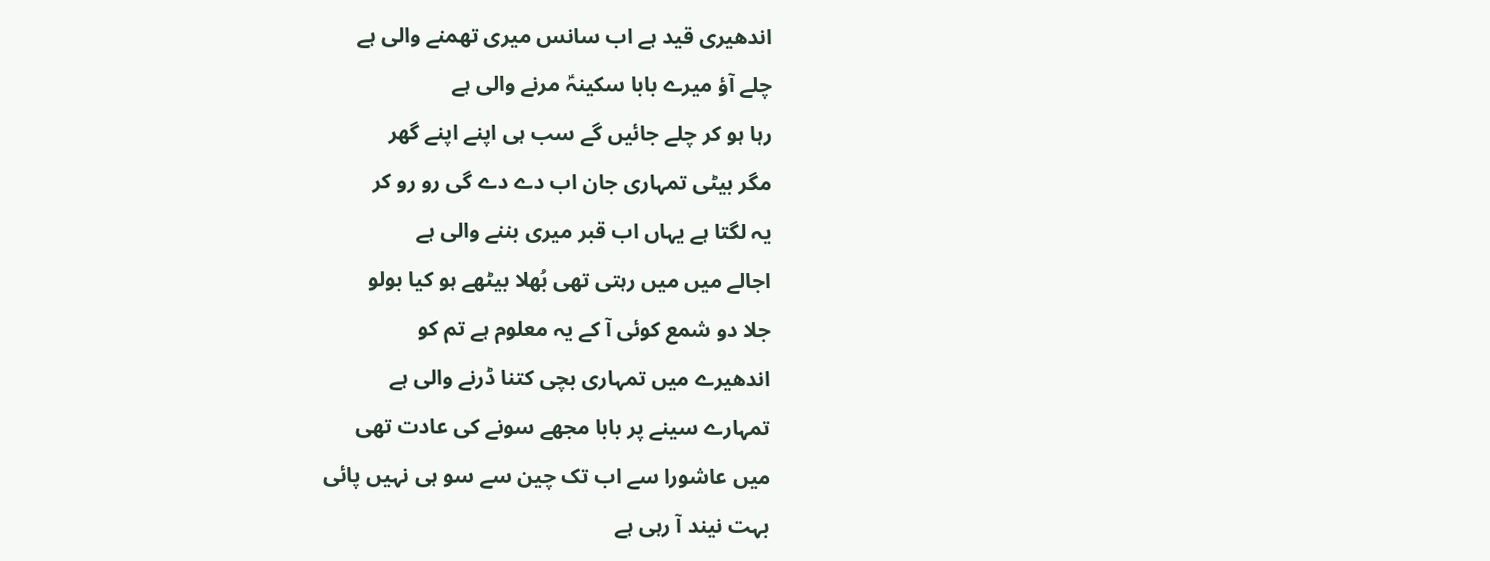اندھیری قید ہے اب سانس میری تھمنے والی ہے
چلے آؤ میرے بابا سكینہؑ مرنے والی ہے
رہا ہو کر چلے جائیں گے سب ہی اپنے اپنے گھر
مگر بیٹی تمہاری جان اب دے دے گی رو رو کر
یہ لگتا ہے یہاں اب قبر میری بننے والی ہے
اجالے میں میں رہتی تھی بُھلا بیٹھے ہو کیا بولو
جلا دو شمع کوئی آ كے یہ معلوم ہے تم کو
اندھیرے میں تمہاری بچی کتنا ڈرنے والی ہے
تمہارے سینے پر بابا مجھے سونے کی عادت تھی
میں عاشورا سے اب تک چین سے سو ہی نہیں پائی
بہت نیند آ رہی ہے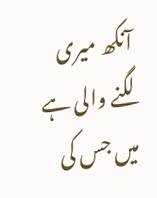آنکھ میری لگنے والی ہے
میں جس کی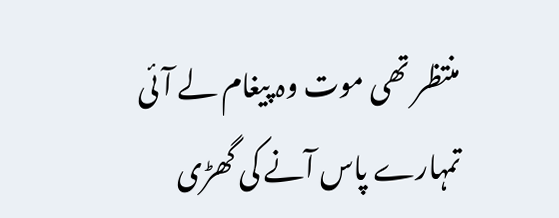منتظر تھی موت وہ پیغام لے آئی
تمہارے پاس آنے کی گھڑی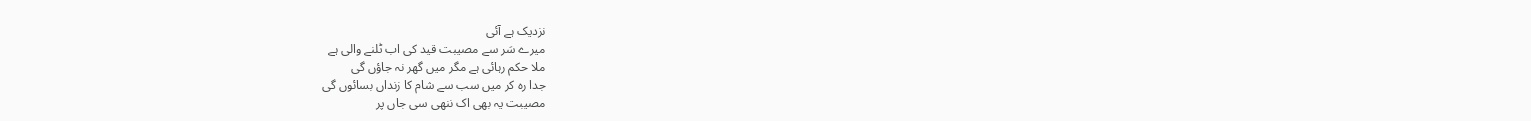نزدیک ہے آئی
میرے سَر سے مصیبت قید کی اب ٹلنے والی ہے
ملا حکم رہائی ہے مگر میں گھر نہ جاؤں گی
جدا رہ کر میں سب سے شام کا زنداں بسائوں گی
مصیبت یہ بھی اک ننھی سی جاں پر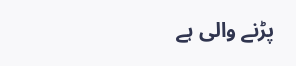پڑنے والی ہے